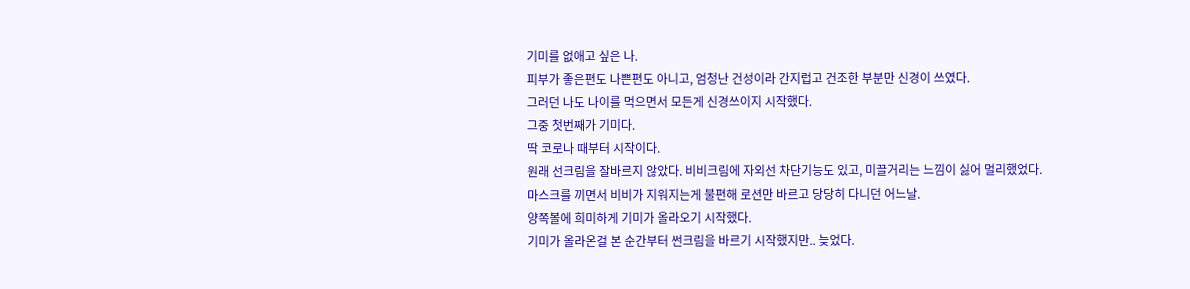기미를 없애고 싶은 나.
피부가 좋은편도 나쁜편도 아니고, 엄청난 건성이라 간지럽고 건조한 부분만 신경이 쓰였다.
그러던 나도 나이를 먹으면서 모든게 신경쓰이지 시작했다.
그중 첫번째가 기미다.
딱 코로나 때부터 시작이다.
원래 선크림을 잘바르지 않았다. 비비크림에 자외선 차단기능도 있고, 미끌거리는 느낌이 싫어 멀리했었다.
마스크를 끼면서 비비가 지워지는게 불편해 로션만 바르고 당당히 다니던 어느날.
양쪽볼에 희미하게 기미가 올라오기 시작했다.
기미가 올라온걸 본 순간부터 썬크림을 바르기 시작했지만.. 늦었다.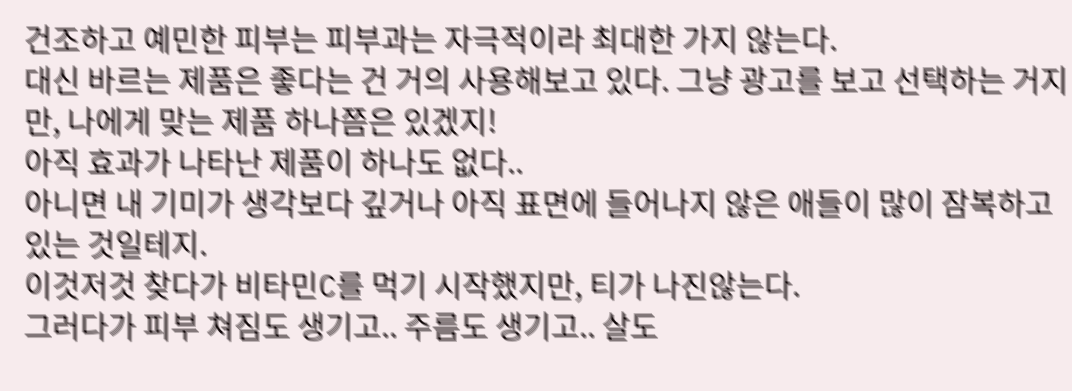건조하고 예민한 피부는 피부과는 자극적이라 최대한 가지 않는다.
대신 바르는 제품은 좋다는 건 거의 사용해보고 있다. 그냥 광고를 보고 선택하는 거지만, 나에게 맞는 제품 하나쯤은 있겠지!
아직 효과가 나타난 제품이 하나도 없다..
아니면 내 기미가 생각보다 깊거나 아직 표면에 들어나지 않은 애들이 많이 잠복하고 있는 것일테지.
이것저것 찾다가 비타민C를 먹기 시작했지만, 티가 나진않는다.
그러다가 피부 쳐짐도 생기고.. 주름도 생기고.. 살도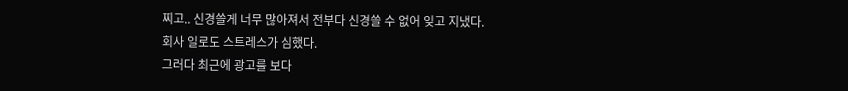찌고.. 신경쓸게 너무 많아져서 전부다 신경쓸 수 없어 잊고 지냈다.
회사 일로도 스트레스가 심했다.
그러다 최근에 광고를 보다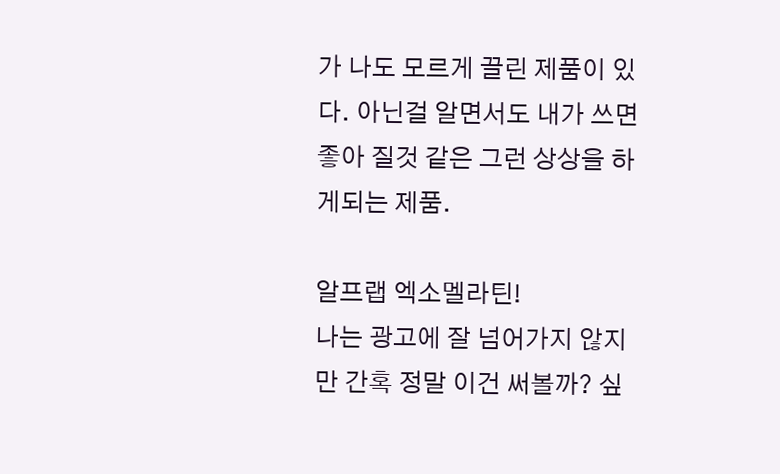가 나도 모르게 끌린 제품이 있다. 아닌걸 알면서도 내가 쓰면 좋아 질것 같은 그런 상상을 하게되는 제품.

알프랩 엑소멜라틴!
나는 광고에 잘 넘어가지 않지만 간혹 정말 이건 써볼까? 싶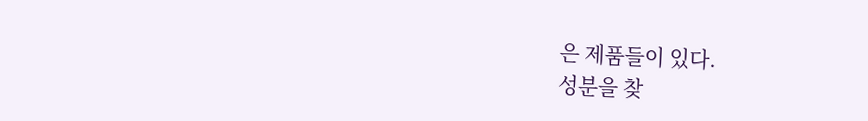은 제품들이 있다.
성분을 찾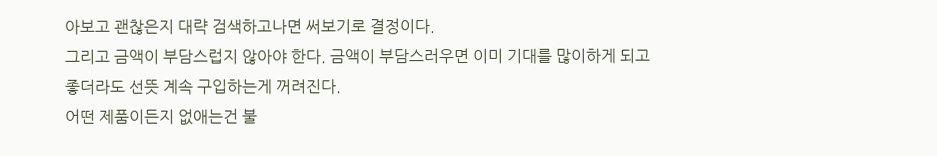아보고 괜찮은지 대략 검색하고나면 써보기로 결정이다.
그리고 금액이 부담스럽지 않아야 한다. 금액이 부담스러우면 이미 기대를 많이하게 되고
좋더라도 선뜻 계속 구입하는게 꺼려진다.
어떤 제품이든지 없애는건 불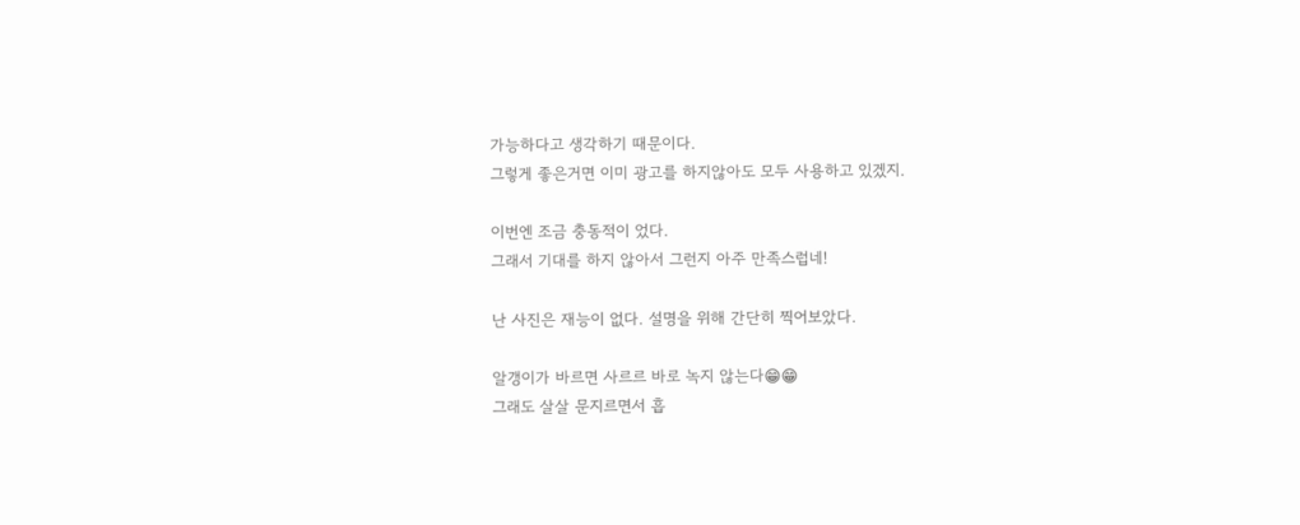가능하다고 생각하기 때문이다.
그렇게 좋은거면 이미 광고를 하지않아도 모두 사용하고 있겠지.

이번엔 조금 충동적이 었다.
그래서 기대를 하지 않아서 그런지 아주 만족스럽네!

난 사진은 재능이 없다. 설명을 위해 간단히 찍어보았다.

알갱이가 바르면 사르르 바로 녹지 않는다😁😁
그래도 살살 문지르면서 흡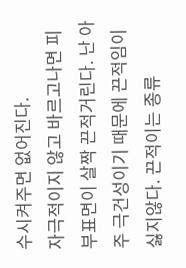수시켜주면 없어진다.
자극적이지 않고 바르고나면 피부표면이 살짝 끈적거린다. 난 아주 극건성이기 때문에 끈적임이 싫지않다. 끈적이는 종류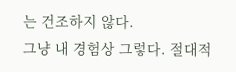는 건조하지 않다.
그냥 내 경험상 그렇다. 절대적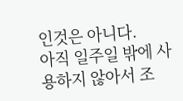인것은 아니다.
아직 일주일 밖에 사용하지 않아서 조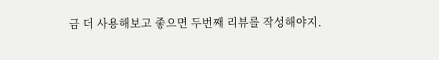금 더 사용해보고 좋으면 두번째 리뷰를 작성해야지.